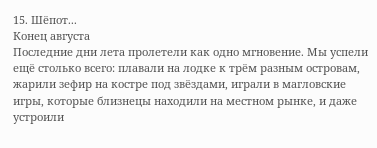15. Шёпот...
Конец августа
Последние дни лета пролетели как одно мгновение. Мы успели ещё столько всего: плавали на лодке к трём разным островам, жарили зефир на костре под звёздами, играли в магловские игры, которые близнецы находили на местном рынке, и даже устроили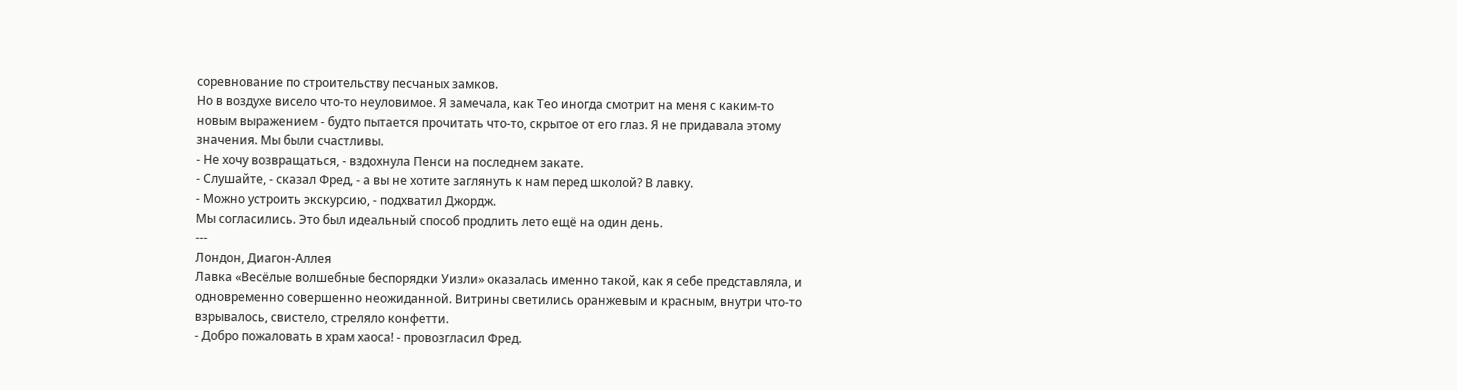соревнование по строительству песчаных замков.
Но в воздухе висело что-то неуловимое. Я замечала, как Тео иногда смотрит на меня с каким-то новым выражением - будто пытается прочитать что-то, скрытое от его глаз. Я не придавала этому значения. Мы были счастливы.
- Не хочу возвращаться, - вздохнула Пенси на последнем закате.
- Слушайте, - сказал Фред, - а вы не хотите заглянуть к нам перед школой? В лавку.
- Можно устроить экскурсию, - подхватил Джордж.
Мы согласились. Это был идеальный способ продлить лето ещё на один день.
---
Лондон, Диагон-Аллея
Лавка «Весёлые волшебные беспорядки Уизли» оказалась именно такой, как я себе представляла, и одновременно совершенно неожиданной. Витрины светились оранжевым и красным, внутри что-то взрывалось, свистело, стреляло конфетти.
- Добро пожаловать в храм хаоса! - провозгласил Фред.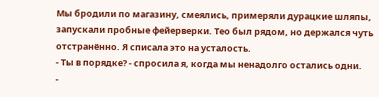Мы бродили по магазину, смеялись, примеряли дурацкие шляпы, запускали пробные фейерверки. Тео был рядом, но держался чуть отстранённо. Я списала это на усталость.
- Ты в порядке? - спросила я, когда мы ненадолго остались одни.
-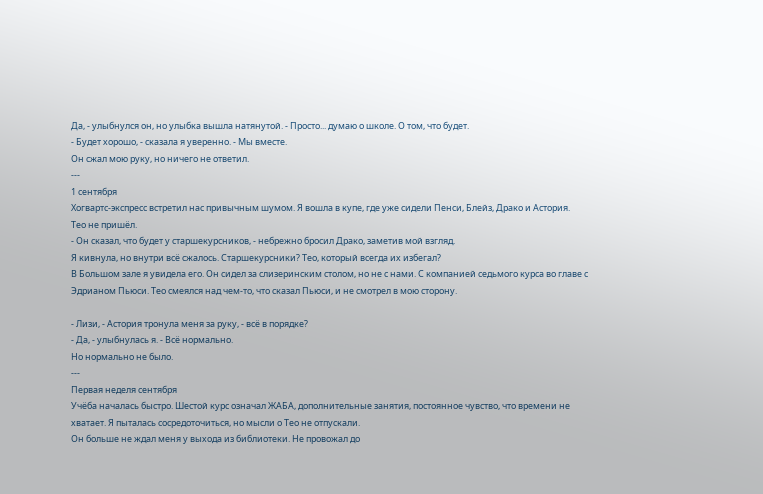Да, - улыбнулся он, но улыбка вышла натянутой. - Просто... думаю о школе. О том, что будет.
- Будет хорошо, - сказала я уверенно. - Мы вместе.
Он сжал мою руку, но ничего не ответил.
---
1 сентября
Хогвартс-экспресс встретил нас привычным шумом. Я вошла в купе, где уже сидели Пенси, Блейз, Драко и Астория.
Тео не пришёл.
- Он сказал, что будет у старшекурсников, - небрежно бросил Драко, заметив мой взгляд.
Я кивнула, но внутри всё сжалось. Старшекурсники? Тео, который всегда их избегал?
В Большом зале я увидела его. Он сидел за слизеринским столом, но не с нами. С компанией седьмого курса во главе с Эдрианом Пьюси. Тео смеялся над чем-то, что сказал Пьюси, и не смотрел в мою сторону.

- Лизи, - Астория тронула меня за руку, - всё в порядке?
- Да, - улыбнулась я. - Всё нормально.
Но нормально не было.
---
Первая неделя сентября
Учёба началась быстро. Шестой курс означал ЖАБА, дополнительные занятия, постоянное чувство, что времени не хватает. Я пыталась сосредоточиться, но мысли о Тео не отпускали.
Он больше не ждал меня у выхода из библиотеки. Не провожал до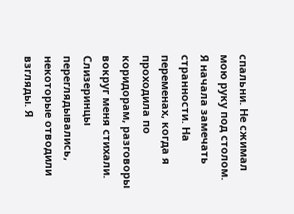спальни. Не сжимал мою руку под столом.
Я начала замечать странности. На переменах, когда я проходила по коридорам, разговоры вокруг меня стихали. Слизеринцы переглядывались, некоторые отводили взгляды. Я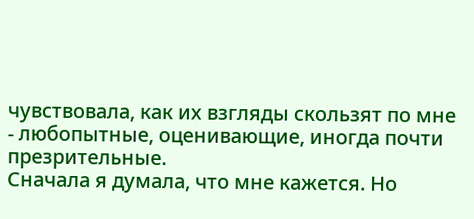чувствовала, как их взгляды скользят по мне - любопытные, оценивающие, иногда почти презрительные.
Сначала я думала, что мне кажется. Но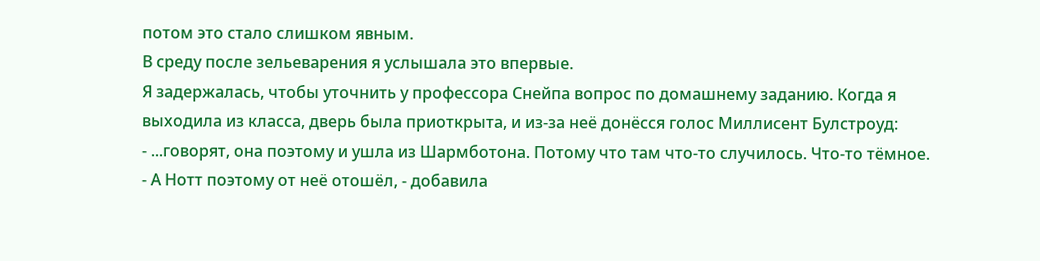потом это стало слишком явным.
В среду после зельеварения я услышала это впервые.
Я задержалась, чтобы уточнить у профессора Снейпа вопрос по домашнему заданию. Когда я выходила из класса, дверь была приоткрыта, и из-за неё донёсся голос Миллисент Булстроуд:
- ...говорят, она поэтому и ушла из Шармботона. Потому что там что-то случилось. Что-то тёмное.
- А Нотт поэтому от неё отошёл, - добавила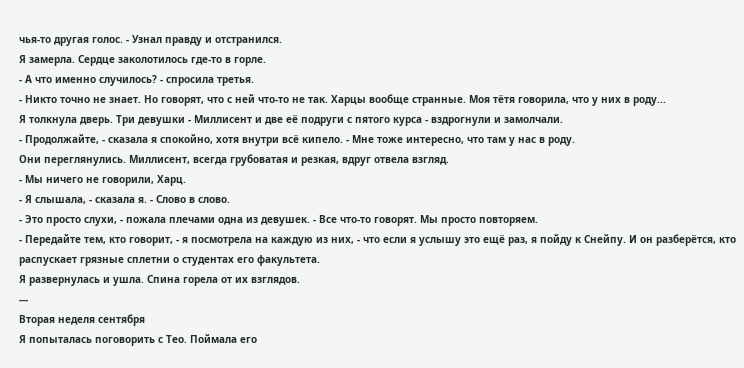чья-то другая голос. - Узнал правду и отстранился.
Я замерла. Сердце заколотилось где-то в горле.
- А что именно случилось? - спросила третья.
- Никто точно не знает. Но говорят, что с ней что-то не так. Харцы вообще странные. Моя тётя говорила, что у них в роду...
Я толкнула дверь. Три девушки - Миллисент и две её подруги с пятого курса - вздрогнули и замолчали.
- Продолжайте, - сказала я спокойно, хотя внутри всё кипело. - Мне тоже интересно, что там у нас в роду.
Они переглянулись. Миллисент, всегда грубоватая и резкая, вдруг отвела взгляд.
- Мы ничего не говорили, Харц.
- Я слышала, - сказала я. - Слово в слово.
- Это просто слухи, - пожала плечами одна из девушек. - Все что-то говорят. Мы просто повторяем.
- Передайте тем, кто говорит, - я посмотрела на каждую из них, - что если я услышу это ещё раз, я пойду к Снейпу. И он разберётся, кто распускает грязные сплетни о студентах его факультета.
Я развернулась и ушла. Спина горела от их взглядов.
---
Вторая неделя сентября
Я попыталась поговорить с Тео. Поймала его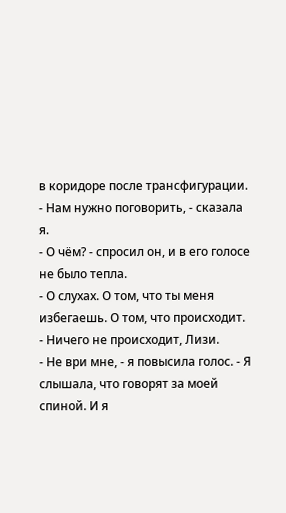в коридоре после трансфигурации.
- Нам нужно поговорить, - сказала я.
- О чём? - спросил он, и в его голосе не было тепла.
- О слухах. О том, что ты меня избегаешь. О том, что происходит.
- Ничего не происходит, Лизи.
- Не ври мне, - я повысила голос. - Я слышала, что говорят за моей спиной. И я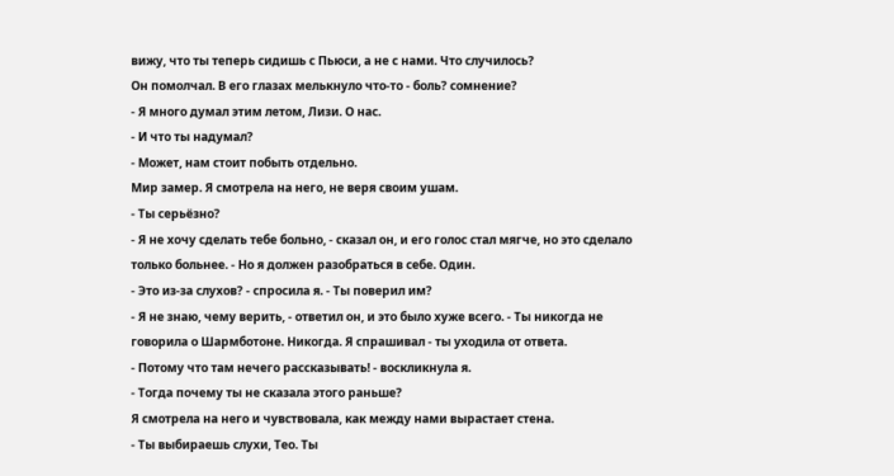вижу, что ты теперь сидишь с Пьюси, а не с нами. Что случилось?
Он помолчал. В его глазах мелькнуло что-то - боль? сомнение?
- Я много думал этим летом, Лизи. О нас.
- И что ты надумал?
- Может, нам стоит побыть отдельно.
Мир замер. Я смотрела на него, не веря своим ушам.
- Ты серьёзно?
- Я не хочу сделать тебе больно, - сказал он, и его голос стал мягче, но это сделало только больнее. - Но я должен разобраться в себе. Один.
- Это из-за слухов? - спросила я. - Ты поверил им?
- Я не знаю, чему верить, - ответил он, и это было хуже всего. - Ты никогда не говорила о Шармботоне. Никогда. Я спрашивал - ты уходила от ответа.
- Потому что там нечего рассказывать! - воскликнула я.
- Тогда почему ты не сказала этого раньше?
Я смотрела на него и чувствовала, как между нами вырастает стена.
- Ты выбираешь слухи, Тео. Ты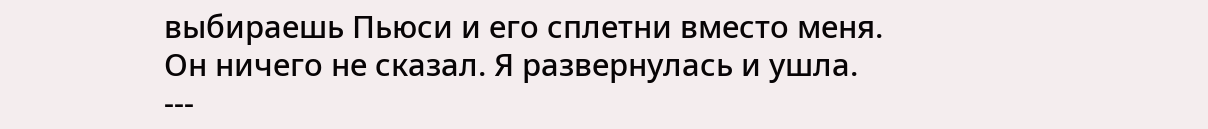выбираешь Пьюси и его сплетни вместо меня.
Он ничего не сказал. Я развернулась и ушла.
---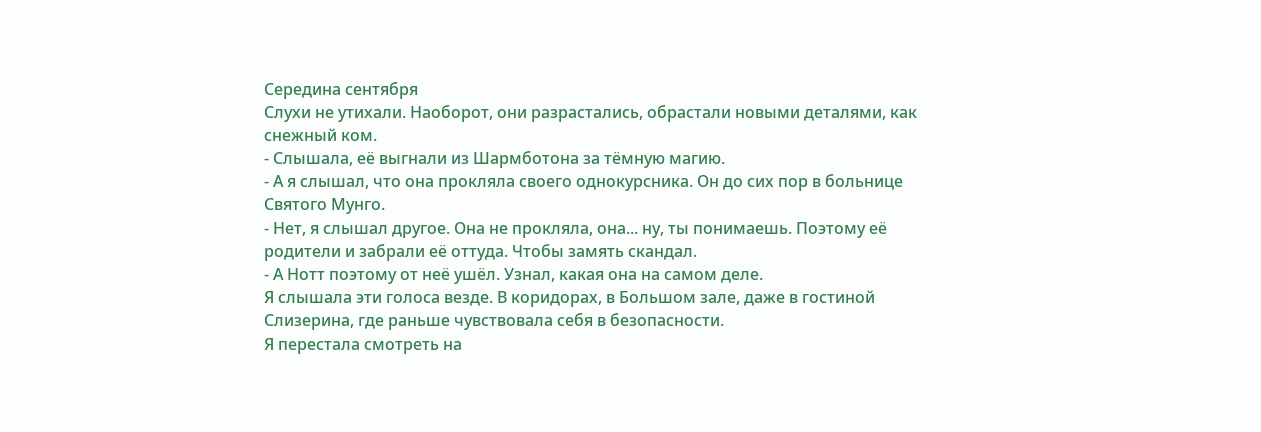Середина сентября
Слухи не утихали. Наоборот, они разрастались, обрастали новыми деталями, как снежный ком.
- Слышала, её выгнали из Шармботона за тёмную магию.
- А я слышал, что она прокляла своего однокурсника. Он до сих пор в больнице Святого Мунго.
- Нет, я слышал другое. Она не прокляла, она... ну, ты понимаешь. Поэтому её родители и забрали её оттуда. Чтобы замять скандал.
- А Нотт поэтому от неё ушёл. Узнал, какая она на самом деле.
Я слышала эти голоса везде. В коридорах, в Большом зале, даже в гостиной Слизерина, где раньше чувствовала себя в безопасности.
Я перестала смотреть на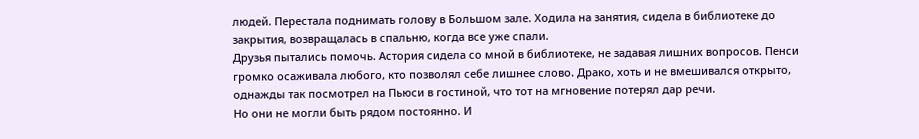людей. Перестала поднимать голову в Большом зале. Ходила на занятия, сидела в библиотеке до закрытия, возвращалась в спальню, когда все уже спали.
Друзья пытались помочь. Астория сидела со мной в библиотеке, не задавая лишних вопросов. Пенси громко осаживала любого, кто позволял себе лишнее слово. Драко, хоть и не вмешивался открыто, однажды так посмотрел на Пьюси в гостиной, что тот на мгновение потерял дар речи.
Но они не могли быть рядом постоянно. И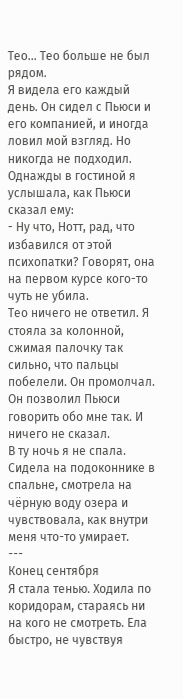Тео... Тео больше не был рядом.
Я видела его каждый день. Он сидел с Пьюси и его компанией, и иногда ловил мой взгляд. Но никогда не подходил.
Однажды в гостиной я услышала, как Пьюси сказал ему:
- Ну что, Нотт, рад, что избавился от этой психопатки? Говорят, она на первом курсе кого-то чуть не убила.
Тео ничего не ответил. Я стояла за колонной, сжимая палочку так сильно, что пальцы побелели. Он промолчал. Он позволил Пьюси говорить обо мне так. И ничего не сказал.
В ту ночь я не спала. Сидела на подоконнике в спальне, смотрела на чёрную воду озера и чувствовала, как внутри меня что-то умирает.
---
Конец сентября
Я стала тенью. Ходила по коридорам, стараясь ни на кого не смотреть. Ела быстро, не чувствуя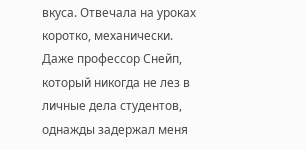вкуса. Отвечала на уроках коротко, механически.
Даже профессор Снейп, который никогда не лез в личные дела студентов, однажды задержал меня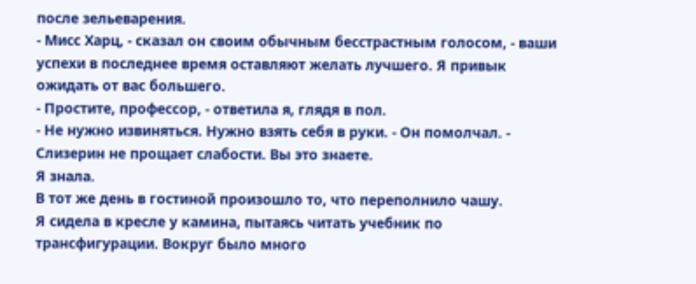после зельеварения.
- Мисс Харц, - сказал он своим обычным бесстрастным голосом, - ваши успехи в последнее время оставляют желать лучшего. Я привык ожидать от вас большего.
- Простите, профессор, - ответила я, глядя в пол.
- Не нужно извиняться. Нужно взять себя в руки. - Он помолчал. - Слизерин не прощает слабости. Вы это знаете.
Я знала.
В тот же день в гостиной произошло то, что переполнило чашу.
Я сидела в кресле у камина, пытаясь читать учебник по трансфигурации. Вокруг было много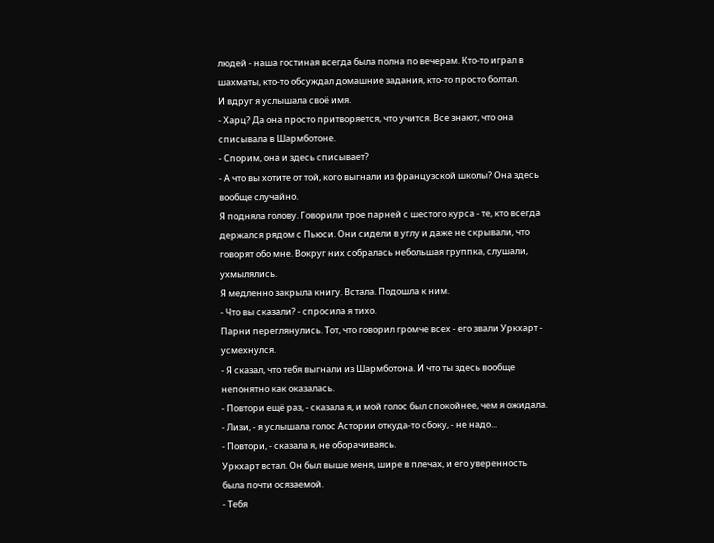людей - наша гостиная всегда была полна по вечерам. Кто-то играл в шахматы, кто-то обсуждал домашние задания, кто-то просто болтал.
И вдруг я услышала своё имя.
- Харц? Да она просто притворяется, что учится. Все знают, что она списывала в Шармботоне.
- Спорим, она и здесь списывает?
- А что вы хотите от той, кого выгнали из французской школы? Она здесь вообще случайно.
Я подняла голову. Говорили трое парней с шестого курса - те, кто всегда держался рядом с Пьюси. Они сидели в углу и даже не скрывали, что говорят обо мне. Вокруг них собралась небольшая группка, слушали, ухмылялись.
Я медленно закрыла книгу. Встала. Подошла к ним.
- Что вы сказали? - спросила я тихо.
Парни переглянулись. Тот, что говорил громче всех - его звали Уркхарт - усмехнулся.
- Я сказал, что тебя выгнали из Шармботона. И что ты здесь вообще непонятно как оказалась.
- Повтори ещё раз, - сказала я, и мой голос был спокойнее, чем я ожидала.
- Лизи, - я услышала голос Астории откуда-то сбоку, - не надо...
- Повтори, - сказала я, не оборачиваясь.
Уркхарт встал. Он был выше меня, шире в плечах, и его уверенность была почти осязаемой.
- Тебя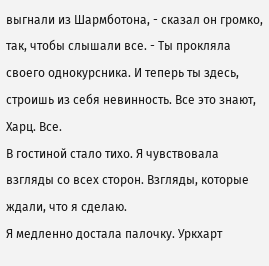выгнали из Шармботона, - сказал он громко, так, чтобы слышали все. - Ты прокляла своего однокурсника. И теперь ты здесь, строишь из себя невинность. Все это знают, Харц. Все.
В гостиной стало тихо. Я чувствовала взгляды со всех сторон. Взгляды, которые ждали, что я сделаю.
Я медленно достала палочку. Уркхарт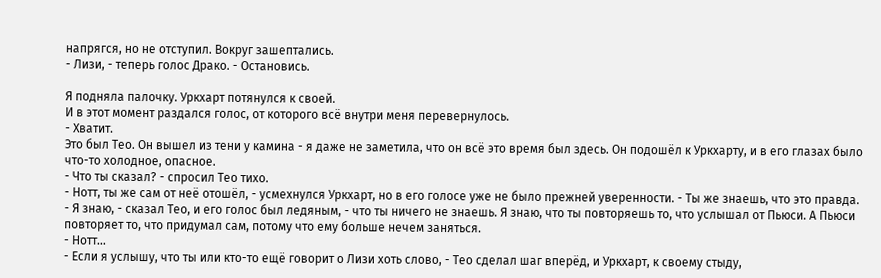напрягся, но не отступил. Вокруг зашептались.
- Лизи, - теперь голос Драко. - Остановись.

Я подняла палочку. Уркхарт потянулся к своей.
И в этот момент раздался голос, от которого всё внутри меня перевернулось.
- Хватит.
Это был Тео. Он вышел из тени у камина - я даже не заметила, что он всё это время был здесь. Он подошёл к Уркхарту, и в его глазах было что-то холодное, опасное.
- Что ты сказал? - спросил Тео тихо.
- Нотт, ты же сам от неё отошёл, - усмехнулся Уркхарт, но в его голосе уже не было прежней уверенности. - Ты же знаешь, что это правда.
- Я знаю, - сказал Тео, и его голос был ледяным, - что ты ничего не знаешь. Я знаю, что ты повторяешь то, что услышал от Пьюси. А Пьюси повторяет то, что придумал сам, потому что ему больше нечем заняться.
- Нотт...
- Если я услышу, что ты или кто-то ещё говорит о Лизи хоть слово, - Тео сделал шаг вперёд, и Уркхарт, к своему стыду,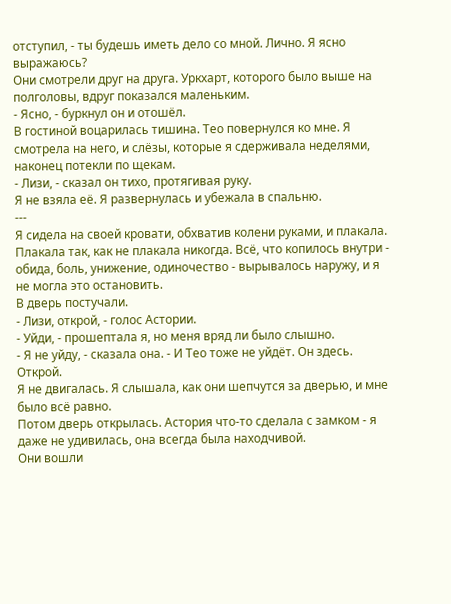отступил, - ты будешь иметь дело со мной. Лично. Я ясно выражаюсь?
Они смотрели друг на друга. Уркхарт, которого было выше на полголовы, вдруг показался маленьким.
- Ясно, - буркнул он и отошёл.
В гостиной воцарилась тишина. Тео повернулся ко мне. Я смотрела на него, и слёзы, которые я сдерживала неделями, наконец потекли по щекам.
- Лизи, - сказал он тихо, протягивая руку.
Я не взяла её. Я развернулась и убежала в спальню.
---
Я сидела на своей кровати, обхватив колени руками, и плакала. Плакала так, как не плакала никогда. Всё, что копилось внутри - обида, боль, унижение, одиночество - вырывалось наружу, и я не могла это остановить.
В дверь постучали.
- Лизи, открой, - голос Астории.
- Уйди, - прошептала я, но меня вряд ли было слышно.
- Я не уйду, - сказала она. - И Тео тоже не уйдёт. Он здесь. Открой.
Я не двигалась. Я слышала, как они шепчутся за дверью, и мне было всё равно.
Потом дверь открылась. Астория что-то сделала с замком - я даже не удивилась, она всегда была находчивой.
Они вошли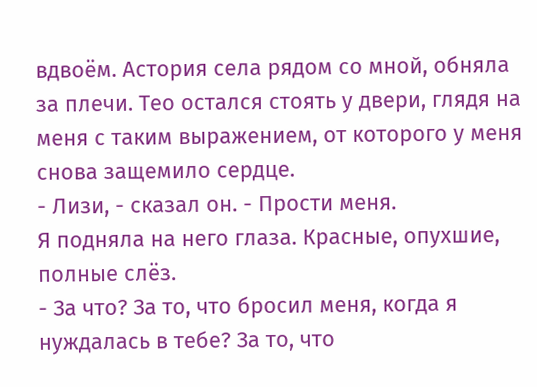вдвоём. Астория села рядом со мной, обняла за плечи. Тео остался стоять у двери, глядя на меня с таким выражением, от которого у меня снова защемило сердце.
- Лизи, - сказал он. - Прости меня.
Я подняла на него глаза. Красные, опухшие, полные слёз.
- За что? За то, что бросил меня, когда я нуждалась в тебе? За то, что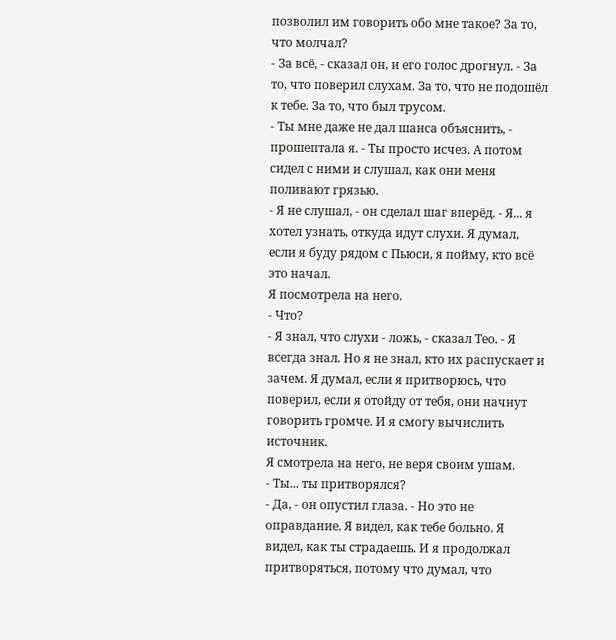позволил им говорить обо мне такое? За то, что молчал?
- За всё, - сказал он, и его голос дрогнул. - За то, что поверил слухам. За то, что не подошёл к тебе. За то, что был трусом.
- Ты мне даже не дал шанса объяснить, - прошептала я. - Ты просто исчез. А потом сидел с ними и слушал, как они меня поливают грязью.
- Я не слушал, - он сделал шаг вперёд. - Я... я хотел узнать, откуда идут слухи. Я думал, если я буду рядом с Пьюси, я пойму, кто всё это начал.
Я посмотрела на него.
- Что?
- Я знал, что слухи - ложь, - сказал Тео. - Я всегда знал. Но я не знал, кто их распускает и зачем. Я думал, если я притворюсь, что поверил, если я отойду от тебя, они начнут говорить громче. И я смогу вычислить источник.
Я смотрела на него, не веря своим ушам.
- Ты... ты притворялся?
- Да, - он опустил глаза. - Но это не оправдание. Я видел, как тебе больно. Я видел, как ты страдаешь. И я продолжал притворяться, потому что думал, что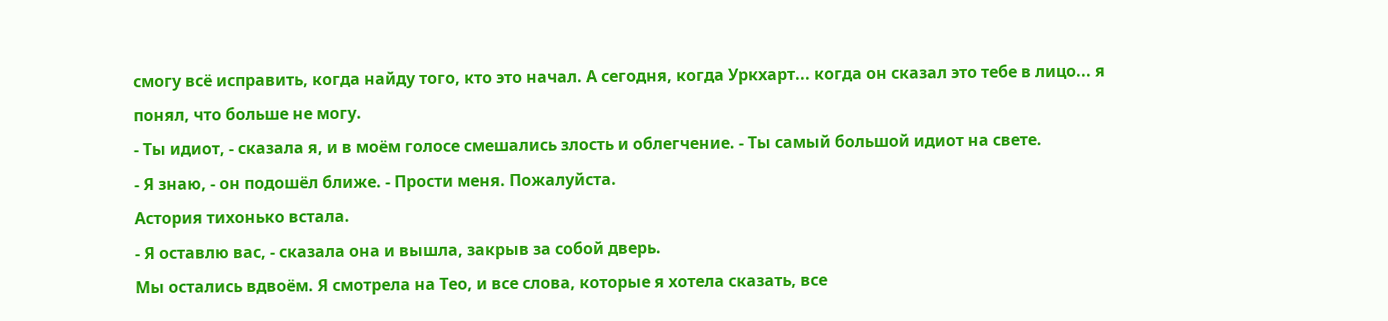смогу всё исправить, когда найду того, кто это начал. А сегодня, когда Уркхарт... когда он сказал это тебе в лицо... я понял, что больше не могу.
- Ты идиот, - сказала я, и в моём голосе смешались злость и облегчение. - Ты самый большой идиот на свете.
- Я знаю, - он подошёл ближе. - Прости меня. Пожалуйста.
Астория тихонько встала.
- Я оставлю вас, - сказала она и вышла, закрыв за собой дверь.
Мы остались вдвоём. Я смотрела на Тео, и все слова, которые я хотела сказать, все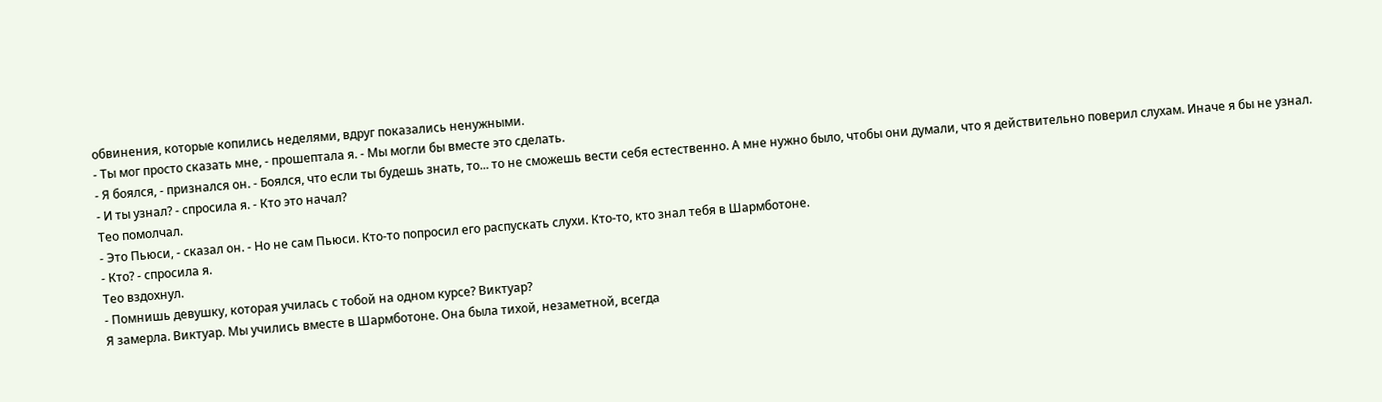обвинения, которые копились неделями, вдруг показались ненужными.
- Ты мог просто сказать мне, - прошептала я. - Мы могли бы вместе это сделать.
- Я боялся, - признался он. - Боялся, что если ты будешь знать, то... то не сможешь вести себя естественно. А мне нужно было, чтобы они думали, что я действительно поверил слухам. Иначе я бы не узнал.
- И ты узнал? - спросила я. - Кто это начал?
Тео помолчал.
- Это Пьюси, - сказал он. - Но не сам Пьюси. Кто-то попросил его распускать слухи. Кто-то, кто знал тебя в Шармботоне.
- Кто? - спросила я.
Тео вздохнул.
- Помнишь девушку, которая училась с тобой на одном курсе? Виктуар?
Я замерла. Виктуар. Мы учились вместе в Шармботоне. Она была тихой, незаметной, всегда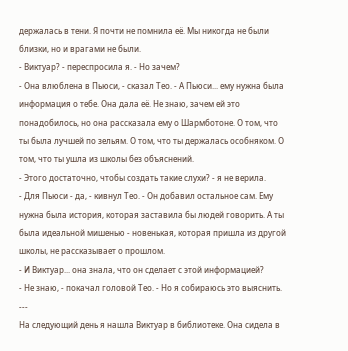держалась в тени. Я почти не помнила её. Мы никогда не были близки, но и врагами не были.
- Виктуар? - переспросила я. - Но зачем?
- Она влюблена в Пьюси, - сказал Тео. - А Пьюси... ему нужна была информация о тебе. Она дала её. Не знаю, зачем ей это понадобилось, но она рассказала ему о Шармботоне. О том, что ты была лучшей по зельям. О том, что ты держалась особняком. О том, что ты ушла из школы без объяснений.
- Этого достаточно, чтобы создать такие слухи? - я не верила.
- Для Пьюси - да, - кивнул Тео. - Он добавил остальное сам. Ему нужна была история, которая заставила бы людей говорить. А ты была идеальной мишенью - новенькая, которая пришла из другой школы, не рассказывает о прошлом.
- И Виктуар... она знала, что он сделает с этой информацией?
- Не знаю, - покачал головой Тео. - Но я собираюсь это выяснить.
---
На следующий день я нашла Виктуар в библиотеке. Она сидела в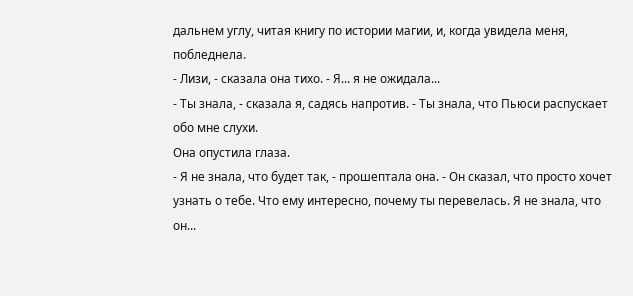дальнем углу, читая книгу по истории магии, и, когда увидела меня, побледнела.
- Лизи, - сказала она тихо. - Я... я не ожидала...
- Ты знала, - сказала я, садясь напротив. - Ты знала, что Пьюси распускает обо мне слухи.
Она опустила глаза.
- Я не знала, что будет так, - прошептала она. - Он сказал, что просто хочет узнать о тебе. Что ему интересно, почему ты перевелась. Я не знала, что он...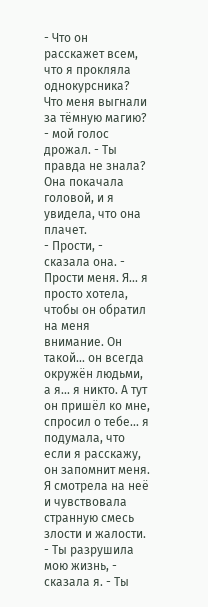- Что он расскажет всем, что я прокляла однокурсника? Что меня выгнали за тёмную магию? - мой голос дрожал. - Ты правда не знала?
Она покачала головой, и я увидела, что она плачет.
- Прости, - сказала она. - Прости меня. Я... я просто хотела, чтобы он обратил на меня внимание. Он такой... он всегда окружён людьми, а я... я никто. А тут он пришёл ко мне, спросил о тебе... я подумала, что если я расскажу, он запомнит меня.
Я смотрела на неё и чувствовала странную смесь злости и жалости.
- Ты разрушила мою жизнь, - сказала я. - Ты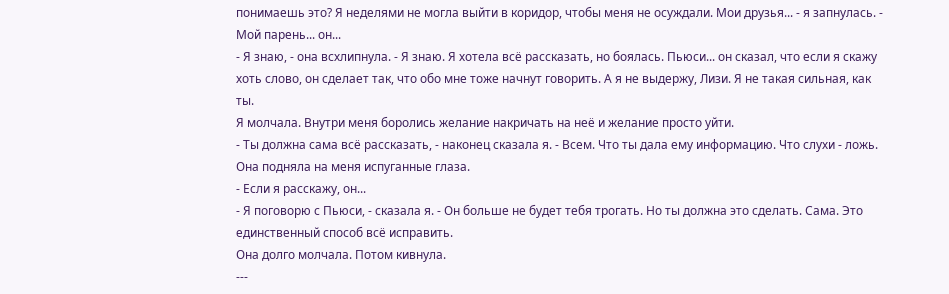понимаешь это? Я неделями не могла выйти в коридор, чтобы меня не осуждали. Мои друзья... - я запнулась. - Мой парень... он...
- Я знаю, - она всхлипнула. - Я знаю. Я хотела всё рассказать, но боялась. Пьюси... он сказал, что если я скажу хоть слово, он сделает так, что обо мне тоже начнут говорить. А я не выдержу, Лизи. Я не такая сильная, как ты.
Я молчала. Внутри меня боролись желание накричать на неё и желание просто уйти.
- Ты должна сама всё рассказать, - наконец сказала я. - Всем. Что ты дала ему информацию. Что слухи - ложь.
Она подняла на меня испуганные глаза.
- Если я расскажу, он...
- Я поговорю с Пьюси, - сказала я. - Он больше не будет тебя трогать. Но ты должна это сделать. Сама. Это единственный способ всё исправить.
Она долго молчала. Потом кивнула.
---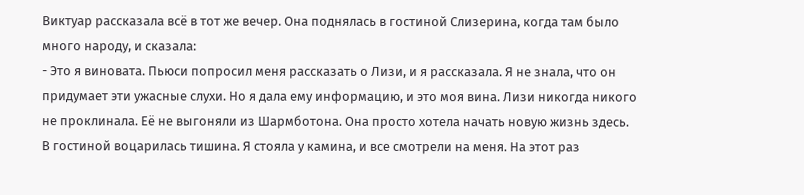Виктуар рассказала всё в тот же вечер. Она поднялась в гостиной Слизерина, когда там было много народу, и сказала:
- Это я виновата. Пьюси попросил меня рассказать о Лизи, и я рассказала. Я не знала, что он придумает эти ужасные слухи. Но я дала ему информацию, и это моя вина. Лизи никогда никого не проклинала. Её не выгоняли из Шармботона. Она просто хотела начать новую жизнь здесь.
В гостиной воцарилась тишина. Я стояла у камина, и все смотрели на меня. На этот раз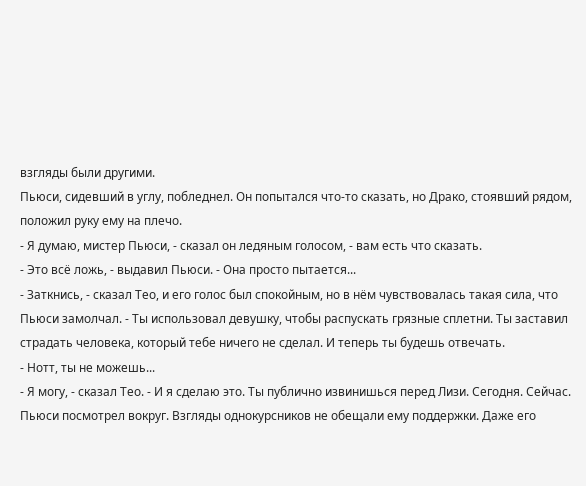взгляды были другими.
Пьюси, сидевший в углу, побледнел. Он попытался что-то сказать, но Драко, стоявший рядом, положил руку ему на плечо.
- Я думаю, мистер Пьюси, - сказал он ледяным голосом, - вам есть что сказать.
- Это всё ложь, - выдавил Пьюси. - Она просто пытается...
- Заткнись, - сказал Тео, и его голос был спокойным, но в нём чувствовалась такая сила, что Пьюси замолчал. - Ты использовал девушку, чтобы распускать грязные сплетни. Ты заставил страдать человека, который тебе ничего не сделал. И теперь ты будешь отвечать.
- Нотт, ты не можешь...
- Я могу, - сказал Тео. - И я сделаю это. Ты публично извинишься перед Лизи. Сегодня. Сейчас.
Пьюси посмотрел вокруг. Взгляды однокурсников не обещали ему поддержки. Даже его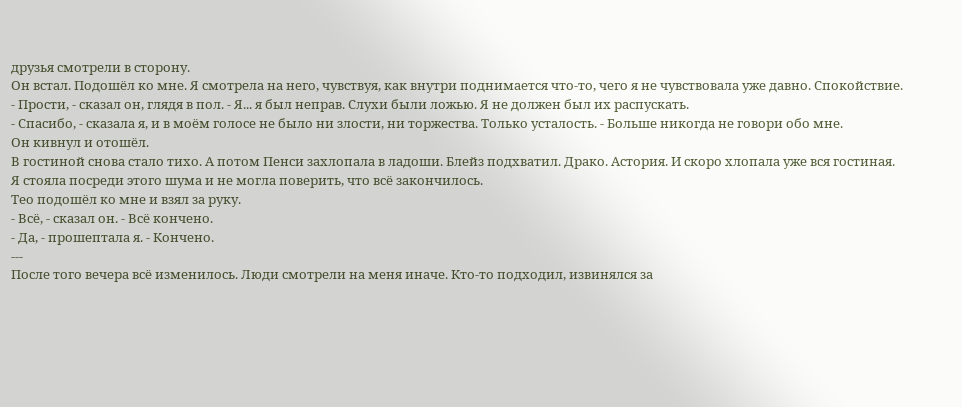друзья смотрели в сторону.
Он встал. Подошёл ко мне. Я смотрела на него, чувствуя, как внутри поднимается что-то, чего я не чувствовала уже давно. Спокойствие.
- Прости, - сказал он, глядя в пол. - Я... я был неправ. Слухи были ложью. Я не должен был их распускать.
- Спасибо, - сказала я, и в моём голосе не было ни злости, ни торжества. Только усталость. - Больше никогда не говори обо мне.
Он кивнул и отошёл.
В гостиной снова стало тихо. А потом Пенси захлопала в ладоши. Блейз подхватил. Драко. Астория. И скоро хлопала уже вся гостиная.
Я стояла посреди этого шума и не могла поверить, что всё закончилось.
Тео подошёл ко мне и взял за руку.
- Всё, - сказал он. - Всё кончено.
- Да, - прошептала я. - Кончено.
---
После того вечера всё изменилось. Люди смотрели на меня иначе. Кто-то подходил, извинялся за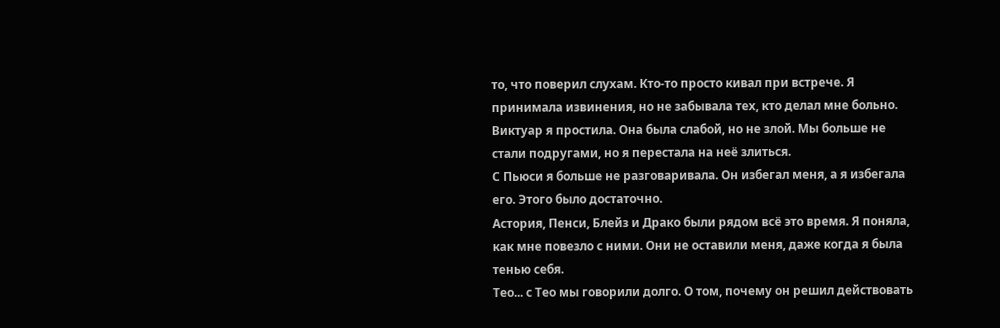то, что поверил слухам. Кто-то просто кивал при встрече. Я принимала извинения, но не забывала тех, кто делал мне больно.
Виктуар я простила. Она была слабой, но не злой. Мы больше не стали подругами, но я перестала на неё злиться.
С Пьюси я больше не разговаривала. Он избегал меня, а я избегала его. Этого было достаточно.
Астория, Пенси, Блейз и Драко были рядом всё это время. Я поняла, как мне повезло с ними. Они не оставили меня, даже когда я была тенью себя.
Тео... с Тео мы говорили долго. О том, почему он решил действовать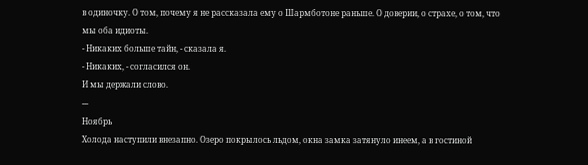в одиночку. О том, почему я не рассказала ему о Шармботоне раньше. О доверии, о страхе, о том, что мы оба идиоты.
- Никаких больше тайн, - сказала я.
- Никаких, - согласился он.
И мы держали слово.
---
Ноябрь
Холода наступили внезапно. Озеро покрылось льдом, окна замка затянуло инеем, а в гостиной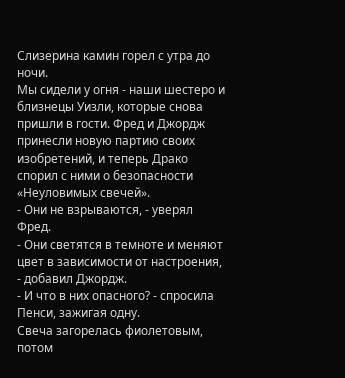Слизерина камин горел с утра до ночи.
Мы сидели у огня - наши шестеро и близнецы Уизли, которые снова пришли в гости. Фред и Джордж принесли новую партию своих изобретений, и теперь Драко спорил с ними о безопасности «Неуловимых свечей».
- Они не взрываются, - уверял Фред.
- Они светятся в темноте и меняют цвет в зависимости от настроения, - добавил Джордж.
- И что в них опасного? - спросила Пенси, зажигая одну.
Свеча загорелась фиолетовым, потом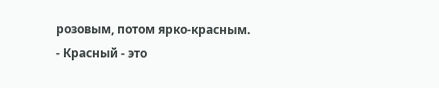розовым, потом ярко-красным.
- Красный - это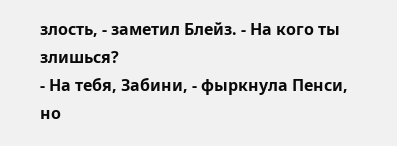злость, - заметил Блейз. - На кого ты злишься?
- На тебя, Забини, - фыркнула Пенси, но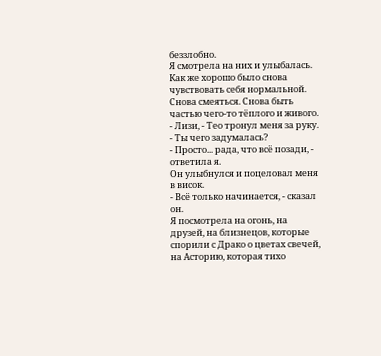беззлобно.
Я смотрела на них и улыбалась. Как же хорошо было снова чувствовать себя нормальной. Снова смеяться. Снова быть частью чего-то тёплого и живого.
- Лизи, - Тео тронул меня за руку. - Ты чего задумалась?
- Просто... рада, что всё позади, - ответила я.
Он улыбнулся и поцеловал меня в висок.
- Всё только начинается, - сказал он.
Я посмотрела на огонь, на друзей, на близнецов, которые спорили с Драко о цветах свечей, на Асторию, которая тихо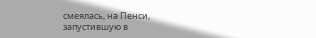смеялась, на Пенси, запустившую в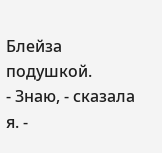Блейза подушкой.
- Знаю, - сказала я. -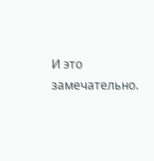И это замечательно.